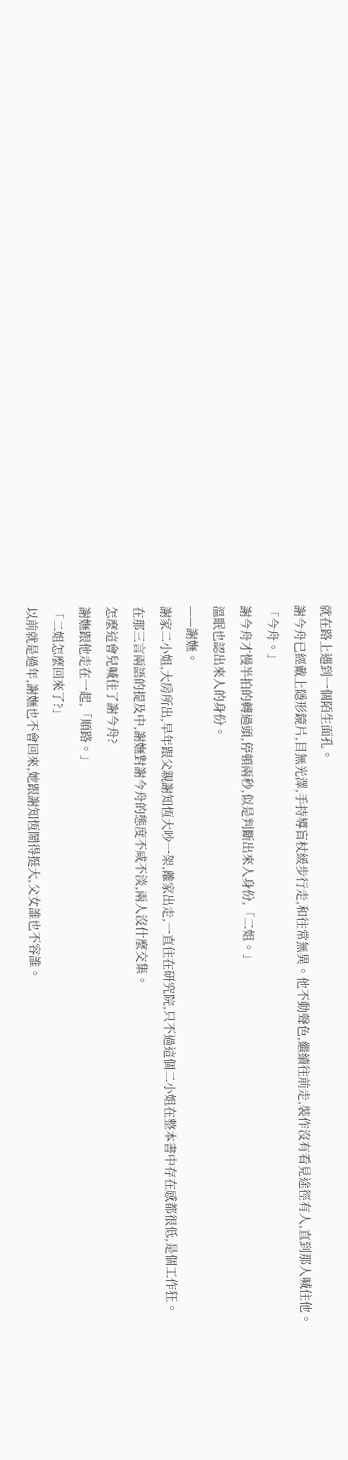就在路上遇到一個陌生面孔。
謝今舟已經戴上隱形鏡片,目無光澤,手持導盲杖緩步行走,和往常無異。他不動聲色,繼續往前走,裝作沒有看見途徑有人,直到那人喊住他。
「今舟。」
謝今舟才慢半拍的轉過頭,停頓兩秒,似是判斷出來人身份,「二姐。」
溫眠也認出來人的身份。
——謝嫵。
謝家二小姐,大房所出,早年跟父親謝知恆大吵一架,離家出走,一直住在研究院,只不過這個二小姐在整本書中存在感都很低,是個工作狂。
在那三言兩語的提及中,謝嫵對謝今舟的態度不咸不淡,兩人沒什麼交集。
怎麼這會兒喊住了謝今舟?
謝嫵跟他走在一起,「順路。」
「二姐怎麼回來了?」
以前就是過年,謝嫵也不會回來,她跟謝知恆鬧得挺大,父女誰也不容誰。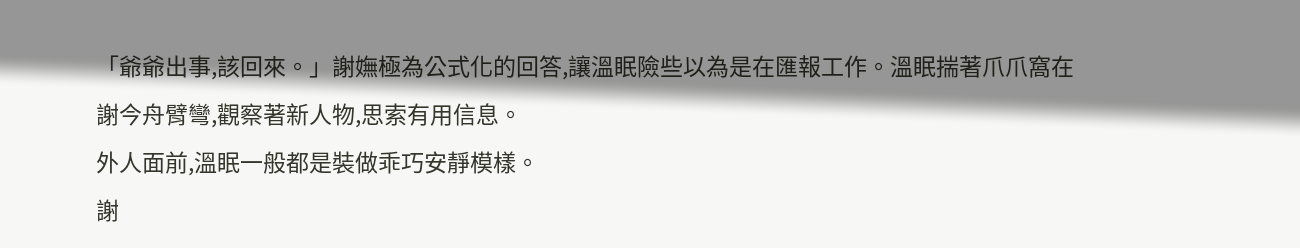「爺爺出事,該回來。」謝嫵極為公式化的回答,讓溫眠險些以為是在匯報工作。溫眠揣著爪爪窩在謝今舟臂彎,觀察著新人物,思索有用信息。
外人面前,溫眠一般都是裝做乖巧安靜模樣。
謝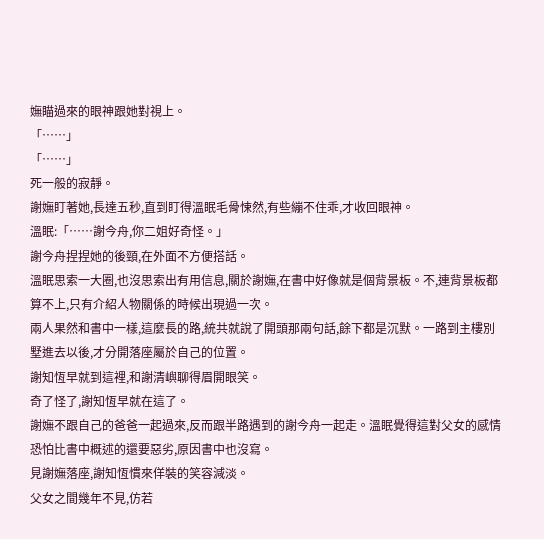嫵瞄過來的眼神跟她對視上。
「……」
「……」
死一般的寂靜。
謝嫵盯著她,長達五秒,直到盯得溫眠毛骨悚然,有些繃不住乖,才收回眼神。
溫眠:「……謝今舟,你二姐好奇怪。」
謝今舟捏捏她的後頸,在外面不方便搭話。
溫眠思索一大圈,也沒思索出有用信息,關於謝嫵,在書中好像就是個背景板。不,連背景板都算不上,只有介紹人物關係的時候出現過一次。
兩人果然和書中一樣,這麼長的路,統共就說了開頭那兩句話,餘下都是沉默。一路到主樓別墅進去以後,才分開落座屬於自己的位置。
謝知恆早就到這裡,和謝清嶼聊得眉開眼笑。
奇了怪了,謝知恆早就在這了。
謝嫵不跟自己的爸爸一起過來,反而跟半路遇到的謝今舟一起走。溫眠覺得這對父女的感情恐怕比書中概述的還要惡劣,原因書中也沒寫。
見謝嫵落座,謝知恆慣來佯裝的笑容減淡。
父女之間幾年不見,仿若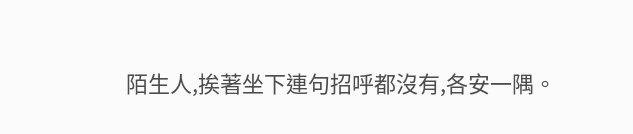陌生人,挨著坐下連句招呼都沒有,各安一隅。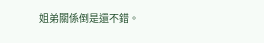姐弟關係倒是還不錯。